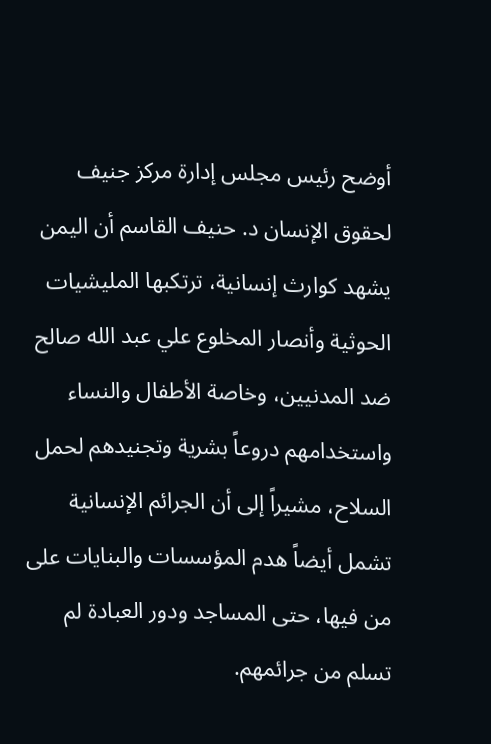أوضح رئيس مجلس إدارة مركز جنيف لحقوق الإنسان د. حنيف القاسم أن اليمن يشهد كوارث إنسانية، ترتكبها المليشيات الحوثية وأنصار المخلوع علي عبد الله صالح ضد المدنيين، وخاصة الأطفال والنساء واستخدامهم دروعاً بشرية وتجنيدهم لحمل السلاح، مشيراً إلى أن الجرائم الإنسانية تشمل أيضاً هدم المؤسسات والبنايات على من فيها، حتى المساجد ودور العبادة لم تسلم من جرائمهم.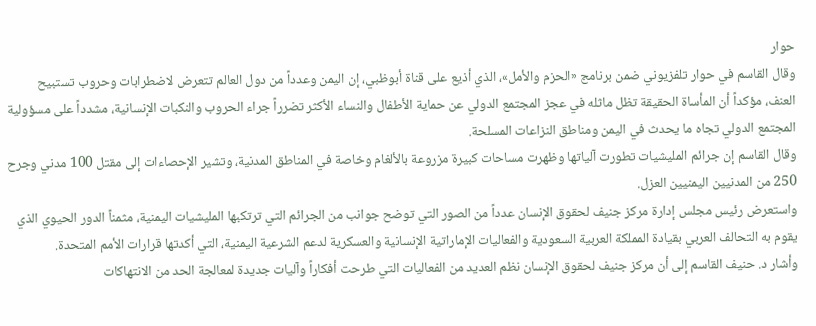حوار
وقال القاسم في حوار تلفزيوني ضمن برنامج «الحزم والأمل»، الذي أذيع على قناة أبوظبي، إن اليمن وعدداً من دول العالم تتعرض لاضطرابات وحروب تستبيح العنف، مؤكداً أن المأساة الحقيقة تظل ماثله في عجز المجتمع الدولي عن حماية الأطفال والنساء الأكثر تضرراً جراء الحروب والنكبات الإنسانية، مشدداً على مسؤولية المجتمع الدولي تجاه ما يحدث في اليمن ومناطق النزاعات المسلحة.
وقال القاسم إن جرائم المليشيات تطورت آلياتها وظهرت مساحات كبيرة مزروعة بالألغام وخاصة في المناطق المدنية، وتشير الإحصاءات إلى مقتل 100 مدني وجرح 250 من المدنيين اليمنيين العزل.
واستعرض رئيس مجلس إدارة مركز جنيف لحقوق الإنسان عدداً من الصور التي توضح جوانب من الجرائم التي ترتكبها المليشيات اليمنية، مثمناً الدور الحيوي الذي يقوم به التحالف العربي بقيادة المملكة العربية السعودية والفعاليات الإماراتية الإنسانية والعسكرية لدعم الشرعية اليمنية، التي أكدتها قرارات الأمم المتحدة.
وأشار د. حنيف القاسم إلى أن مركز جنيف لحقوق الإنسان نظم العديد من الفعاليات التي طرحت أفكاراً وآليات جديدة لمعالجة الحد من الانتهاكات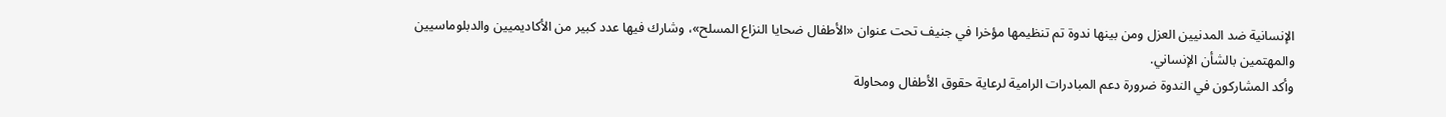الإنسانية ضد المدنيين العزل ومن بينها ندوة تم تنظيمها مؤخرا في جنيف تحت عنوان «الأطفال ضحايا النزاع المسلح»، وشارك فيها عدد كبير من الأكاديميين والدبلوماسيين والمهتمين بالشأن الإنساني.
وأكد المشاركون في الندوة ضرورة دعم المبادرات الرامية لرعاية حقوق الأطفال ومحاولة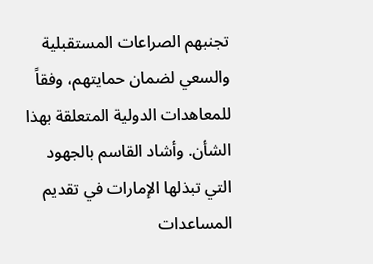تجنبهم الصراعات المستقبلية والسعي لضمان حمايتهم، وفقاً للمعاهدات الدولية المتعلقة بهذا الشأن. وأشاد القاسم بالجهود التي تبذلها الإمارات في تقديم المساعدات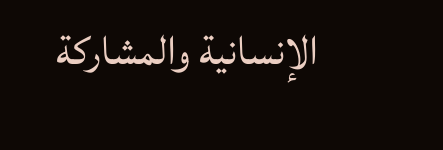الإنسانية والمشاركة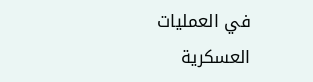في العمليات العسكرية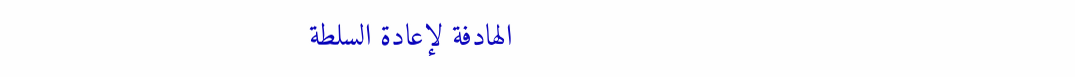الهادفة لإعادة السلطة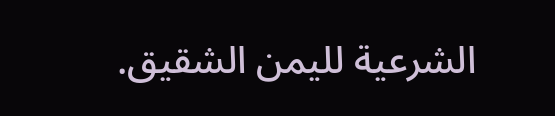الشرعية لليمن الشقيق.